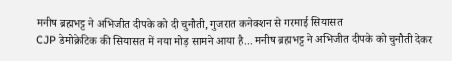मनीष ब्रह्मभट्ट ने अभिजीत दीपके को दी चुनौती, गुजरात कनेक्शन से गरमाई सियासत
CJP डेमोक्रेटिक की सियासत में नया मोड़ सामने आया है... मनीष ब्रह्मभट्ट ने अभिजीत दीपके को चुनौती देकर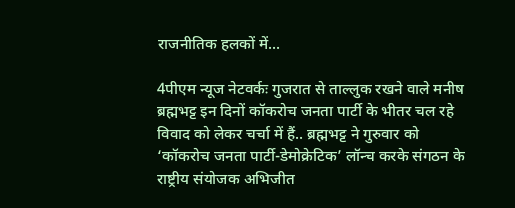राजनीतिक हलकों में...

4पीएम न्यूज नेटवर्कः गुजरात से ताल्लुक रखने वाले मनीष ब्रह्मभट्ट इन दिनों कॉकरोच जनता पार्टी के भीतर चल रहे विवाद को लेकर चर्चा में हैं.. ब्रह्मभट्ट ने गुरुवार को ‘कॉकरोच जनता पार्टी-डेमोक्रेटिक’ लॉन्च करके संगठन के राष्ट्रीय संयोजक अभिजीत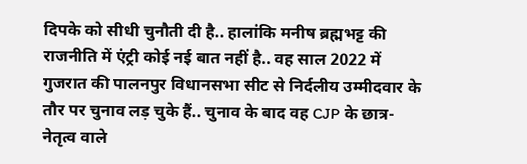दिपके को सीधी चुनौती दी है.. हालांकि मनीष ब्रह्मभट्ट की राजनीति में एंट्री कोई नई बात नहीं है.. वह साल 2022 में गुजरात की पालनपुर विधानसभा सीट से निर्दलीय उम्मीदवार के तौर पर चुनाव लड़ चुके हैं.. चुनाव के बाद वह CJP के छात्र-नेतृत्व वाले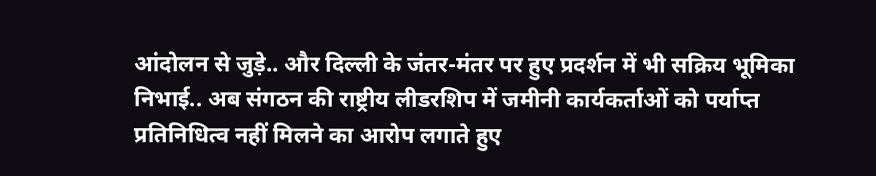आंदोलन से जुड़े.. और दिल्ली के जंतर-मंतर पर हुए प्रदर्शन में भी सक्रिय भूमिका निभाई.. अब संगठन की राष्ट्रीय लीडरशिप में जमीनी कार्यकर्ताओं को पर्याप्त प्रतिनिधित्व नहीं मिलने का आरोप लगाते हुए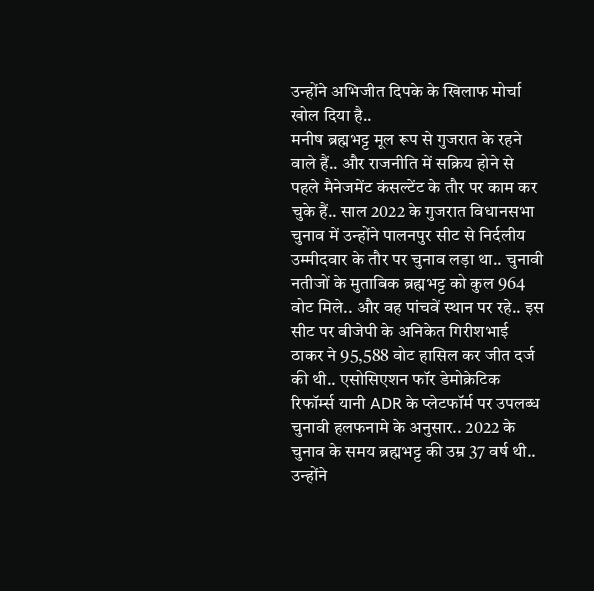उन्होंने अभिजीत दिपके के खिलाफ मोर्चा खोल दिया है..
मनीष ब्रह्मभट्ट मूल रूप से गुजरात के रहने वाले हैं.. और राजनीति में सक्रिय होने से पहले मैनेजमेंट कंसल्टेंट के तौर पर काम कर चुके हैं.. साल 2022 के गुजरात विधानसभा चुनाव में उन्होंने पालनपुर सीट से निर्दलीय उम्मीदवार के तौर पर चुनाव लड़ा था.. चुनावी नतीजों के मुताबिक ब्रह्मभट्ट को कुल 964 वोट मिले.. और वह पांचवें स्थान पर रहे.. इस सीट पर बीजेपी के अनिकेत गिरीशभाई ठाकर ने 95,588 वोट हासिल कर जीत दर्ज की थी.. एसोसिएशन फॉर डेमोक्रेटिक रिफॉर्म्स यानी ADR के प्लेटफॉर्म पर उपलब्ध चुनावी हलफनामे के अनुसार.. 2022 के चुनाव के समय ब्रह्मभट्ट की उम्र 37 वर्ष थी.. उन्होंने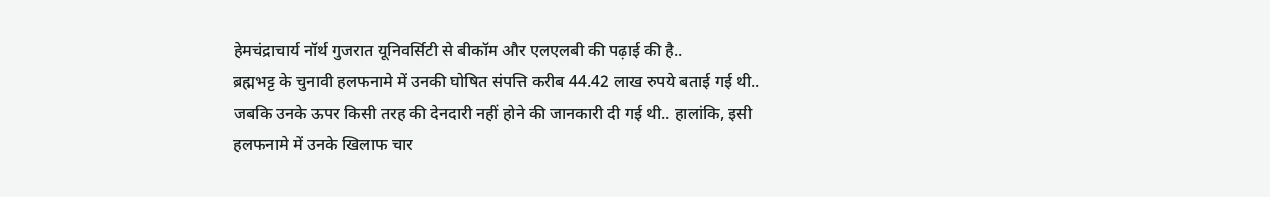हेमचंद्राचार्य नॉर्थ गुजरात यूनिवर्सिटी से बीकॉम और एलएलबी की पढ़ाई की है..
ब्रह्मभट्ट के चुनावी हलफनामे में उनकी घोषित संपत्ति करीब 44.42 लाख रुपये बताई गई थी.. जबकि उनके ऊपर किसी तरह की देनदारी नहीं होने की जानकारी दी गई थी.. हालांकि, इसी हलफनामे में उनके खिलाफ चार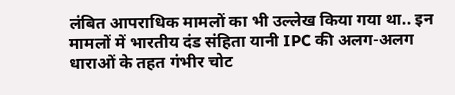लंबित आपराधिक मामलों का भी उल्लेख किया गया था.. इन मामलों में भारतीय दंड संहिता यानी IPC की अलग-अलग धाराओं के तहत गंभीर चोट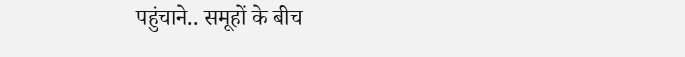पहुंचाने.. समूहों के बीच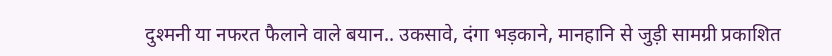दुश्मनी या नफरत फैलाने वाले बयान.. उकसावे, दंगा भड़काने, मानहानि से जुड़ी सामग्री प्रकाशित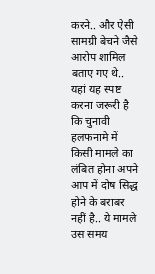करने.. और ऐसी सामग्री बेचने जैसे आरोप शामिल बताए गए थे.. यहां यह स्पष्ट करना जरूरी है कि चुनावी हलफनामे में किसी मामले का लंबित होना अपने आप में दोष सिद्ध होने के बराबर नहीं है.. ये मामले उस समय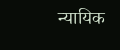न्यायिक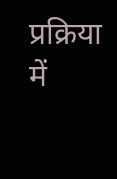प्रक्रिया में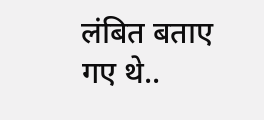लंबित बताए गए थे..